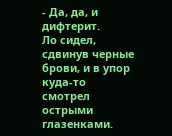- Да, да, и дифтерит.
Ло сидел, сдвинув черные брови, и в упор куда-то смотрел острыми глазенками.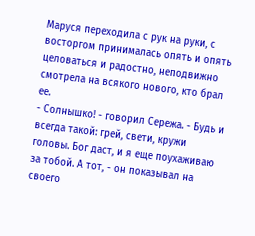Маруся переходила с рук на руки, с восторгом принималась опять и опять целоваться и радостно, неподвижно смотрела на всякого нового, кто брал ее.
- Солнышко! - говорил Сережа. - Будь и всегда такой: грей, свети, кружи головы. Бог даст, и я еще поухаживаю за тобой. А тот, - он показывал на своего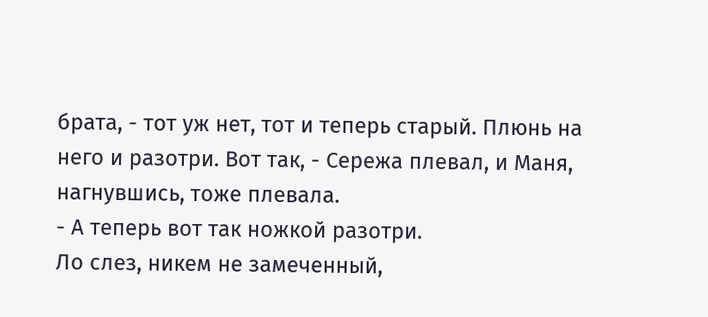брата, - тот уж нет, тот и теперь старый. Плюнь на него и разотри. Вот так, - Сережа плевал, и Маня, нагнувшись, тоже плевала.
- А теперь вот так ножкой разотри.
Ло слез, никем не замеченный,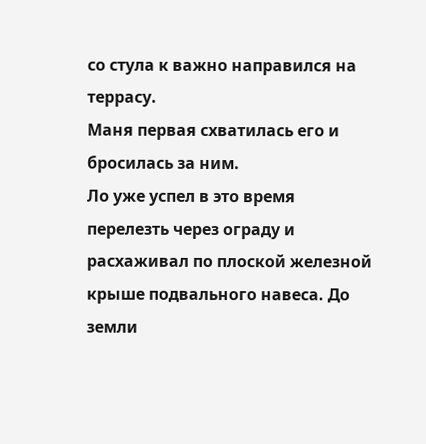со стула к важно направился на террасу.
Маня первая схватилась его и бросилась за ним.
Ло уже успел в это время перелезть через ограду и расхаживал по плоской железной крыше подвального навеса. До земли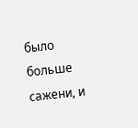было больше сажени, и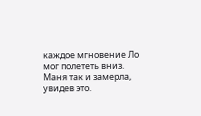каждое мгновение Ло мог полететь вниз.
Маня так и замерла, увидев это.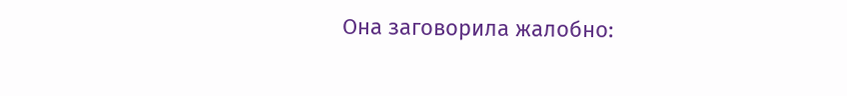Она заговорила жалобно: